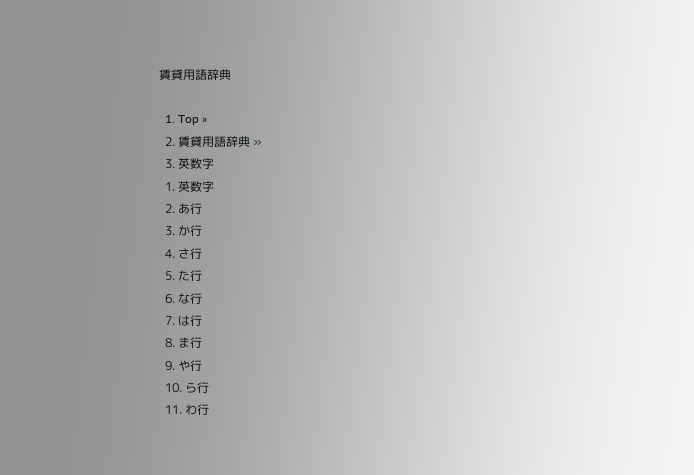賃貸用語辞典

  1. Top »
  2. 賃貸用語辞典 »
  3. 英数字
  1. 英数字
  2. あ行
  3. か行
  4. さ行
  5. た行
  6. な行
  7. は行
  8. ま行
  9. や行
  10. ら行
  11. わ行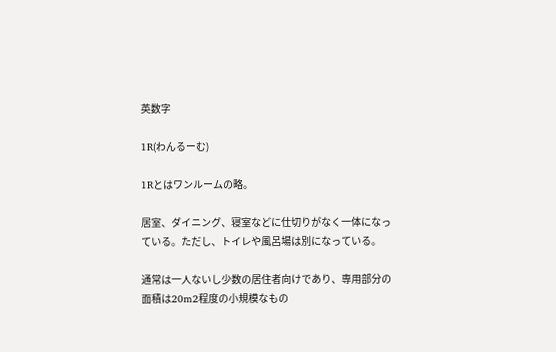英数字

1R(わんるーむ)

1Rとはワンルームの略。

居室、ダイニング、寝室などに仕切りがなく一体になっている。ただし、トイレや風呂場は別になっている。

通常は一人ないし少数の居住者向けであり、専用部分の面積は20m2程度の小規模なもの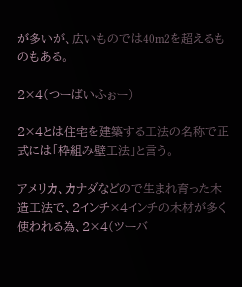が多いが、広いものでは40m2を超えるものもある。

2×4(つーばいふぉー)

2×4とは住宅を建築する工法の名称で正式には「枠組み壁工法」と言う。

アメリカ、カナダなどので生まれ育った木造工法で、2インチ×4インチの木材が多く使われる為、2×4(ツーバ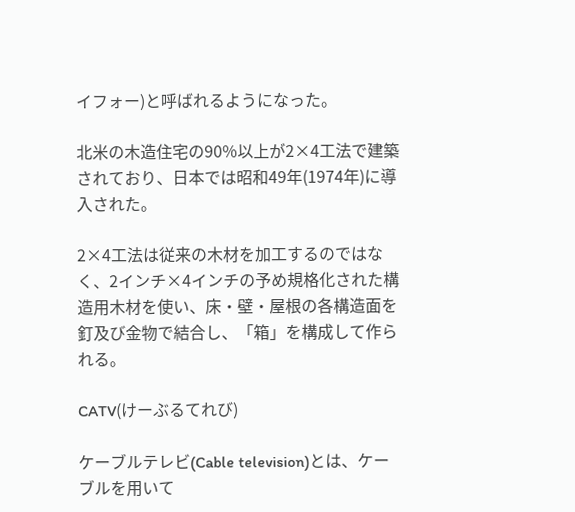イフォー)と呼ばれるようになった。

北米の木造住宅の90%以上が2×4工法で建築されており、日本では昭和49年(1974年)に導入された。

2×4工法は従来の木材を加工するのではなく、2インチ×4インチの予め規格化された構造用木材を使い、床・壁・屋根の各構造面を釘及び金物で結合し、「箱」を構成して作られる。

CATV(けーぶるてれび)

ケーブルテレビ(Cable television)とは、ケーブルを用いて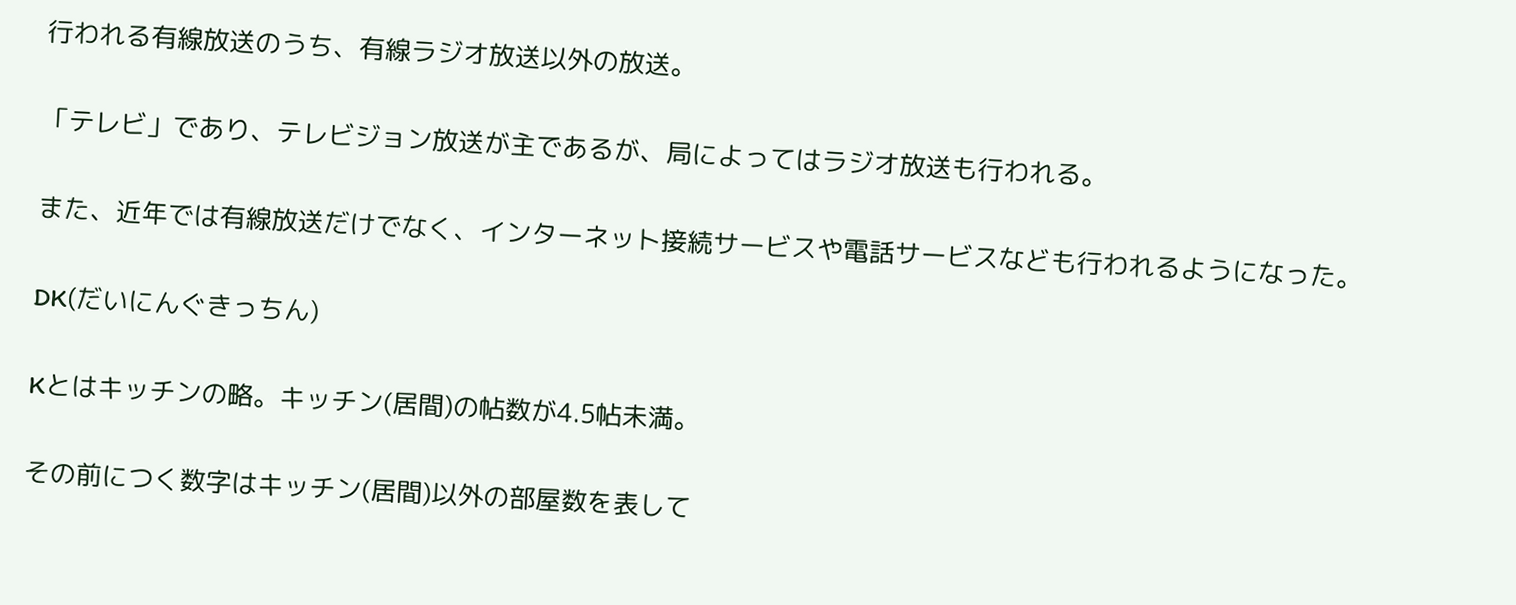行われる有線放送のうち、有線ラジオ放送以外の放送。

「テレビ」であり、テレビジョン放送が主であるが、局によってはラジオ放送も行われる。

また、近年では有線放送だけでなく、インターネット接続サービスや電話サービスなども行われるようになった。

DK(だいにんぐきっちん)

Kとはキッチンの略。キッチン(居間)の帖数が4.5帖未満。

その前につく数字はキッチン(居間)以外の部屋数を表して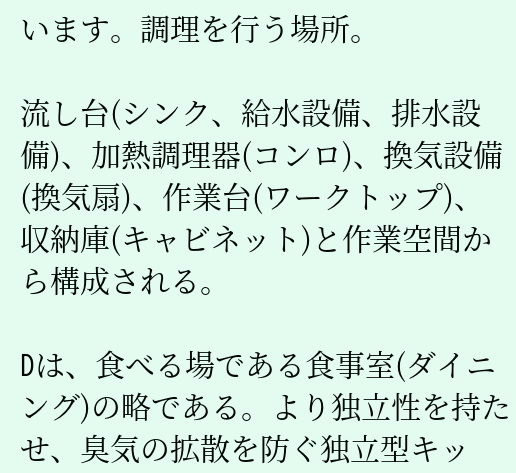います。調理を行う場所。

流し台(シンク、給水設備、排水設備)、加熱調理器(コンロ)、換気設備(換気扇)、作業台(ワークトップ)、収納庫(キャビネット)と作業空間から構成される。

Dは、食べる場である食事室(ダイニング)の略である。より独立性を持たせ、臭気の拡散を防ぐ独立型キッ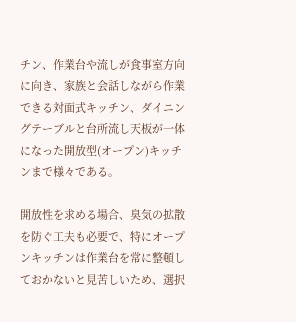チン、作業台や流しが食事室方向に向き、家族と会話しながら作業できる対面式キッチン、ダイニングテーブルと台所流し天板が一体になった開放型(オープン)キッチンまで様々である。

開放性を求める場合、臭気の拡散を防ぐ工夫も必要で、特にオープンキッチンは作業台を常に整頓しておかないと見苦しいため、選択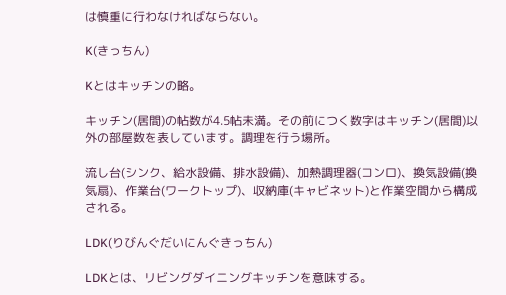は慎重に行わなければならない。

K(きっちん)

Kとはキッチンの略。

キッチン(居間)の帖数が4.5帖未満。その前につく数字はキッチン(居間)以外の部屋数を表しています。調理を行う場所。

流し台(シンク、給水設備、排水設備)、加熱調理器(コンロ)、換気設備(換気扇)、作業台(ワークトップ)、収納庫(キャビネット)と作業空間から構成される。

LDK(りびんぐだいにんぐきっちん)

LDKとは、リビングダイニングキッチンを意味する。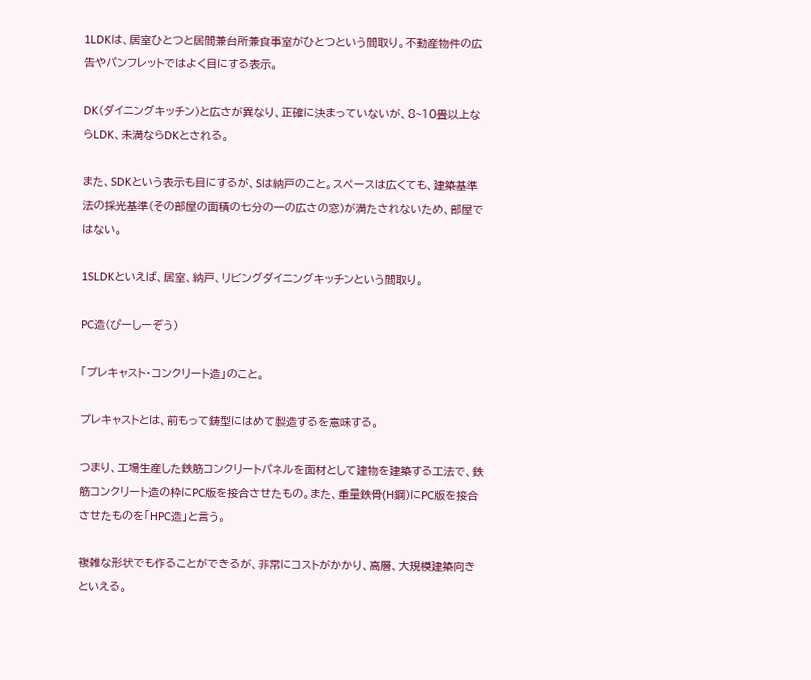1LDKは、居室ひとつと居間兼台所兼食事室がひとつという間取り。不動産物件の広告やパンフレットではよく目にする表示。

DK(ダイニングキッチン)と広さが異なり、正確に決まっていないが、8~10畳以上ならLDK、未満ならDKとされる。

また、SDKという表示も目にするが、Sは納戸のこと。スペースは広くても、建築基準法の採光基準(その部屋の面積の七分の一の広さの窓)が満たされないため、部屋ではない。

1SLDKといえば、居室、納戸、リビングダイニングキッチンという間取り。

PC造(ぴーしーぞう)

「プレキャスト・コンクリート造」のこと。

プレキャストとは、前もって鋳型にはめて製造するを意味する。

つまり、工場生産した鉄筋コンクリートパネルを面材として建物を建築する工法で、鉄筋コンクリート造の枠にPC版を接合させたもの。また、重量鉄骨(H鋼)にPC版を接合させたものを「HPC造」と言う。

複雑な形状でも作ることができるが、非常にコストがかかり、高層、大規模建築向きといえる。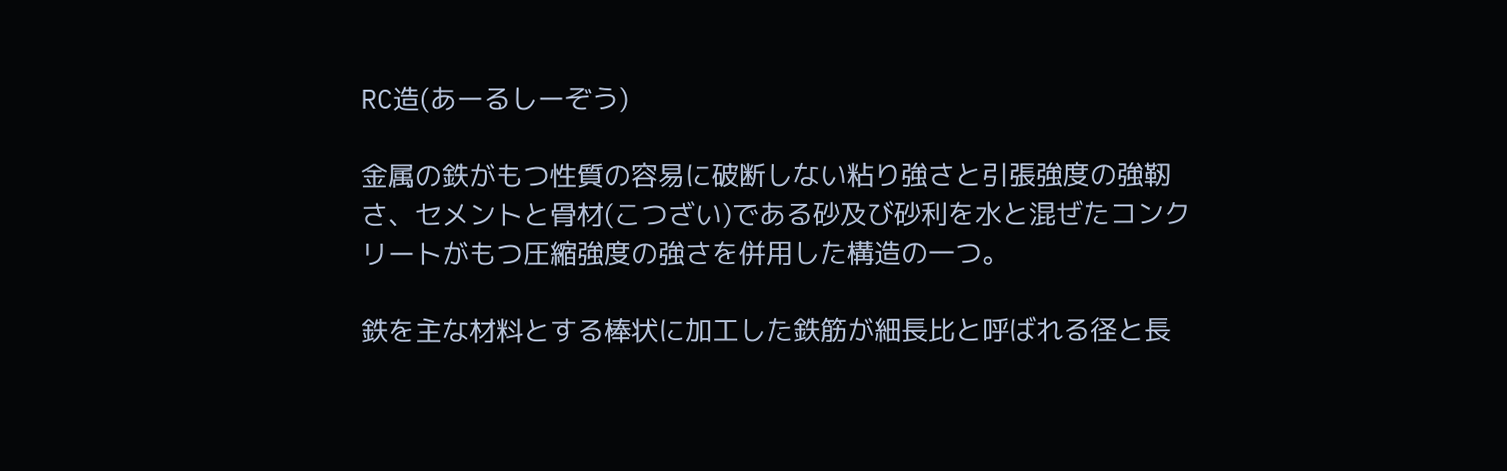RC造(あーるしーぞう)

金属の鉄がもつ性質の容易に破断しない粘り強さと引張強度の強靭さ、セメントと骨材(こつざい)である砂及び砂利を水と混ぜたコンクリートがもつ圧縮強度の強さを併用した構造の一つ。

鉄を主な材料とする棒状に加工した鉄筋が細長比と呼ばれる径と長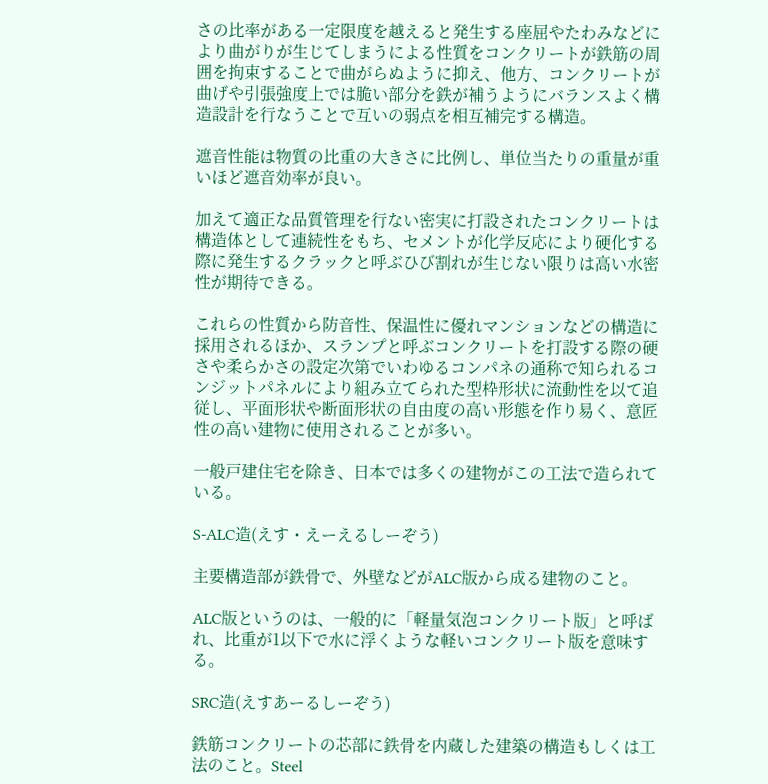さの比率がある一定限度を越えると発生する座屈やたわみなどにより曲がりが生じてしまうによる性質をコンクリートが鉄筋の周囲を拘束することで曲がらぬように抑え、他方、コンクリートが曲げや引張強度上では脆い部分を鉄が補うようにバランスよく構造設計を行なうことで互いの弱点を相互補完する構造。

遮音性能は物質の比重の大きさに比例し、単位当たりの重量が重いほど遮音効率が良い。

加えて適正な品質管理を行ない密実に打設されたコンクリートは構造体として連続性をもち、セメントが化学反応により硬化する際に発生するクラックと呼ぶひび割れが生じない限りは高い水密性が期待できる。

これらの性質から防音性、保温性に優れマンションなどの構造に採用されるほか、スランプと呼ぶコンクリートを打設する際の硬さや柔らかさの設定次第でいわゆるコンパネの通称で知られるコンジットパネルにより組み立てられた型枠形状に流動性を以て追従し、平面形状や断面形状の自由度の高い形態を作り易く、意匠性の高い建物に使用されることが多い。

一般戸建住宅を除き、日本では多くの建物がこの工法で造られている。

S-ALC造(えす・えーえるしーぞう)

主要構造部が鉄骨で、外壁などがALC版から成る建物のこと。

ALC版というのは、一般的に「軽量気泡コンクリート版」と呼ばれ、比重が1以下で水に浮くような軽いコンクリート版を意味する。

SRC造(えすあーるしーぞう)

鉄筋コンクリートの芯部に鉄骨を内蔵した建築の構造もしくは工法のこと。Steel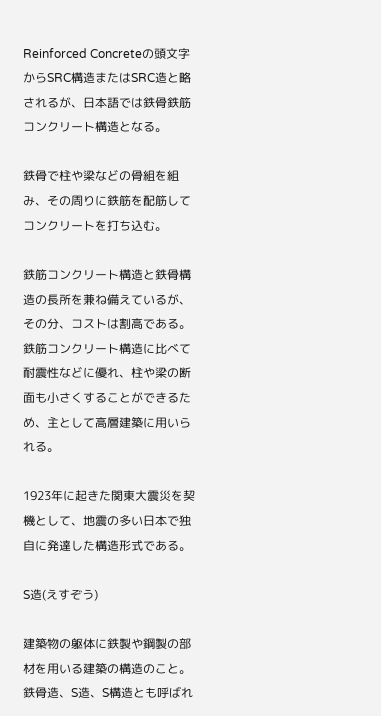Reinforced Concreteの頭文字からSRC構造またはSRC造と略されるが、日本語では鉄骨鉄筋コンクリート構造となる。

鉄骨で柱や梁などの骨組を組み、その周りに鉄筋を配筋してコンクリートを打ち込む。

鉄筋コンクリート構造と鉄骨構造の長所を兼ね備えているが、その分、コストは割高である。鉄筋コンクリート構造に比べて耐震性などに優れ、柱や梁の断面も小さくすることができるため、主として高層建築に用いられる。

1923年に起きた関東大震災を契機として、地震の多い日本で独自に発達した構造形式である。

S造(えすぞう)

建築物の躯体に鉄製や鋼製の部材を用いる建築の構造のこと。鉄骨造、S造、S構造とも呼ばれ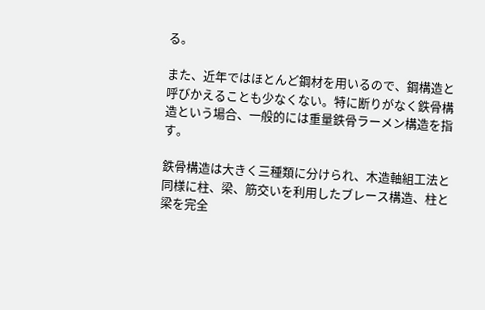る。

また、近年ではほとんど鋼材を用いるので、鋼構造と呼びかえることも少なくない。特に断りがなく鉄骨構造という場合、一般的には重量鉄骨ラーメン構造を指す。

鉄骨構造は大きく三種類に分けられ、木造軸組工法と同様に柱、梁、筋交いを利用したブレース構造、柱と梁を完全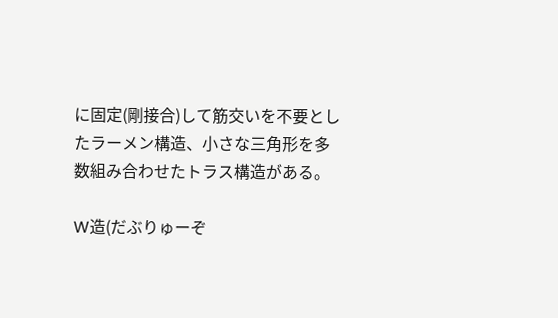に固定(剛接合)して筋交いを不要としたラーメン構造、小さな三角形を多数組み合わせたトラス構造がある。

W造(だぶりゅーぞ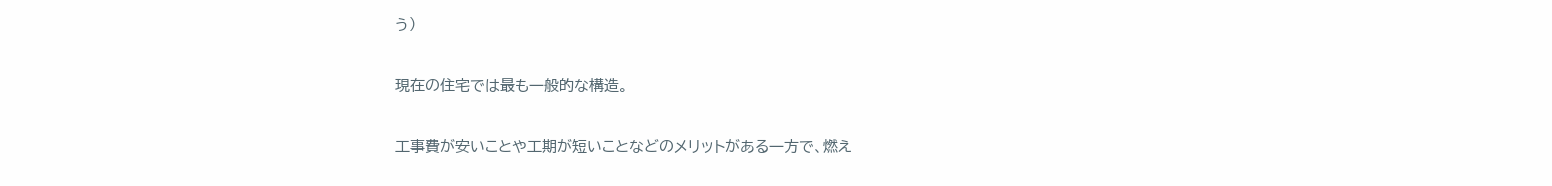う)

現在の住宅では最も一般的な構造。

工事費が安いことや工期が短いことなどのメリットがある一方で、燃え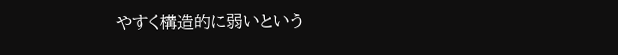やすく構造的に弱いという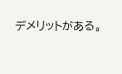デメリットがある。